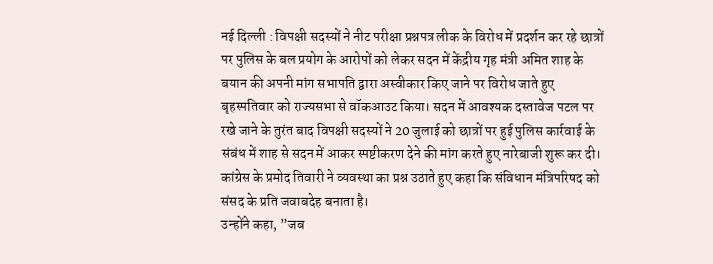नई दिल्ली : विपक्षी सदस्यों ने नीट परीक्षा प्रश्नपत्र लीक के विरोध में प्रदर्शन कर रहे छात्रों पर पुलिस के बल प्रयोग के आरोपों को लेकर सदन में केंद्रीय गृह मंत्री अमित शाह के बयान की अपनी मांग सभापति द्वारा अस्वीकार किए जाने पर विरोध जाते हुए बृहस्पतिवार को राज्यसभा से वॉकआउट किया। सदन में आवश्यक दस्तावेज पटल पर रखे जाने के तुरंत बाद विपक्षी सदस्यों ने 20 जुलाई को छात्रों पर हुई पुलिस कार्रवाई के संबंध में शाह से सदन में आकर स्पष्टीकरण देने की मांग करते हुए नारेबाजी शुरू कर दी। कांग्रेस के प्रमोद तिवारी ने व्यवस्था का प्रश्न उठाते हुए कहा कि संविधान मंत्रिपरिषद को संसद के प्रति जवाबदेह बनाता है।
उन्होंने कहा, ”जब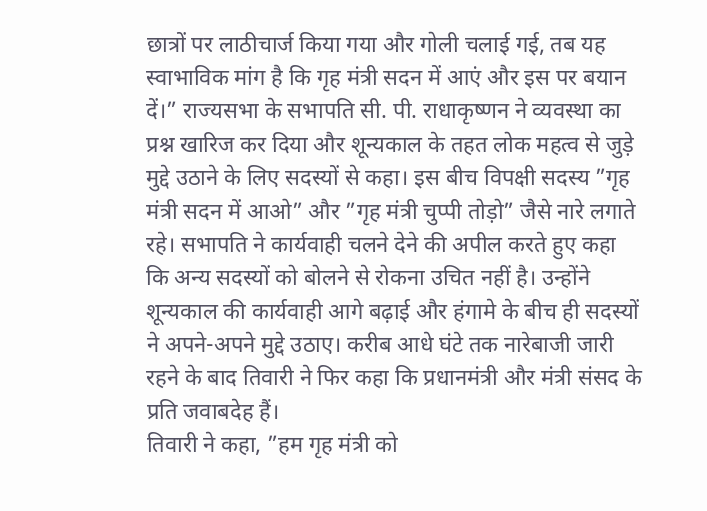छात्रों पर लाठीचार्ज किया गया और गोली चलाई गई, तब यह स्वाभाविक मांग है कि गृह मंत्री सदन में आएं और इस पर बयान दें।” राज्यसभा के सभापति सी. पी. राधाकृष्णन ने व्यवस्था का प्रश्न खारिज कर दिया और शून्यकाल के तहत लोक महत्व से जुड़े मुद्दे उठाने के लिए सदस्यों से कहा। इस बीच विपक्षी सदस्य ”गृह मंत्री सदन में आओ” और ”गृह मंत्री चुप्पी तोड़ो” जैसे नारे लगाते रहे। सभापति ने कार्यवाही चलने देने की अपील करते हुए कहा कि अन्य सदस्यों को बोलने से रोकना उचित नहीं है। उन्होंने शून्यकाल की कार्यवाही आगे बढ़ाई और हंगामे के बीच ही सदस्यों ने अपने-अपने मुद्दे उठाए। करीब आधे घंटे तक नारेबाजी जारी रहने के बाद तिवारी ने फिर कहा कि प्रधानमंत्री और मंत्री संसद के प्रति जवाबदेह हैं।
तिवारी ने कहा, ”हम गृह मंत्री को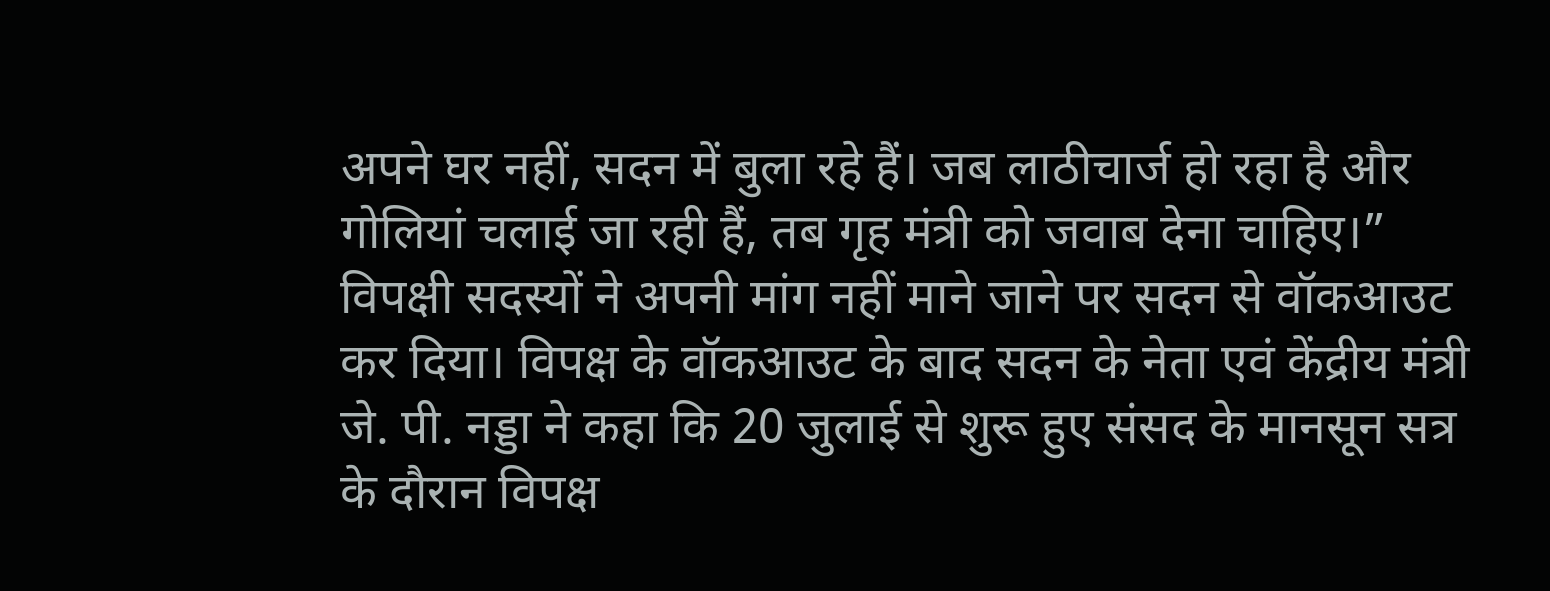अपने घर नहीं, सदन में बुला रहे हैं। जब लाठीचार्ज हो रहा है और गोलियां चलाई जा रही हैं, तब गृह मंत्री को जवाब देना चाहिए।” विपक्षी सदस्यों ने अपनी मांग नहीं माने जाने पर सदन से वॉकआउट कर दिया। विपक्ष के वॉकआउट के बाद सदन के नेता एवं केंद्रीय मंत्री जे. पी. नड्डा ने कहा कि 20 जुलाई से शुरू हुए संसद के मानसून सत्र के दौरान विपक्ष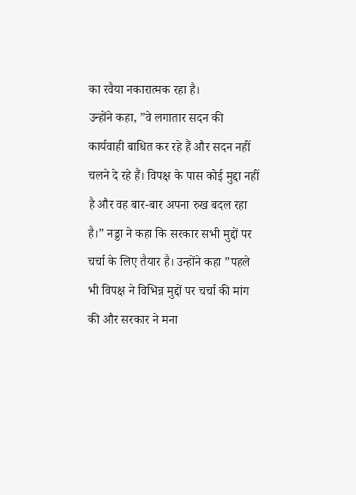का रवैया नकारात्मक रहा है।
उन्होंने कहा, ”वे लगातार सदन की कार्यवाही बाधित कर रहे हैं और सदन नहीं चलने दे रहे हैं। विपक्ष के पास कोई मुद्दा नहीं है और वह बार-बार अपना रुख बदल रहा है।” नड्डा ने कहा कि सरकार सभी मुद्दों पर चर्चा के लिए तैयार है। उन्होंने कहा ”पहले भी विपक्ष ने विभिन्न मुद्दों पर चर्चा की मांग की और सरकार ने मना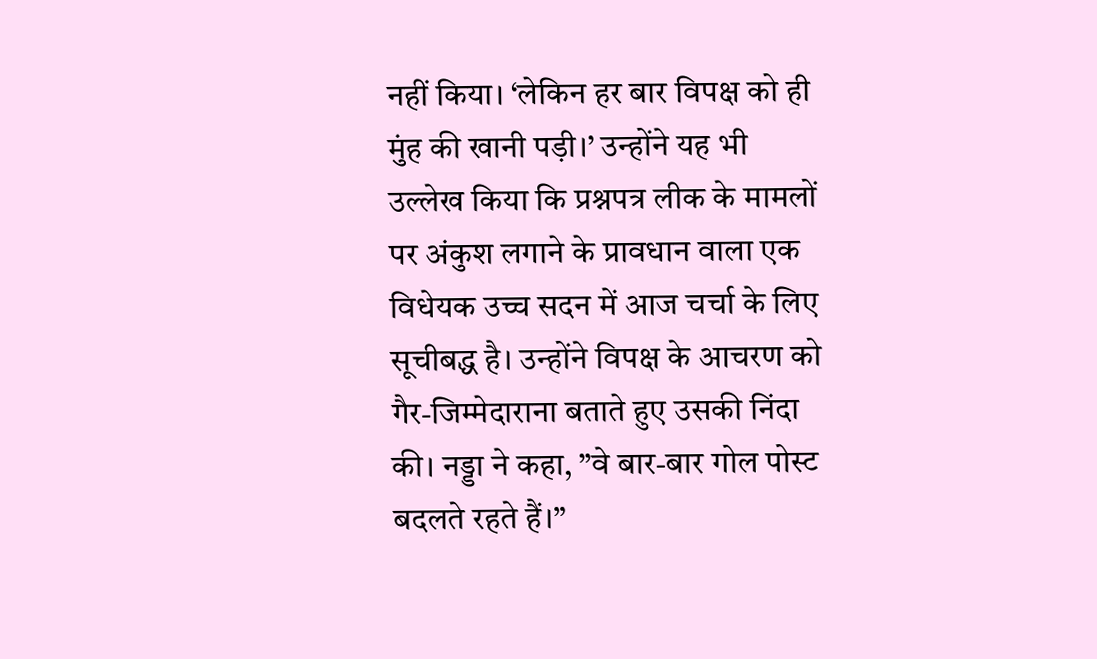नहीं किया। ‘लेकिन हर बार विपक्ष को ही मुंह की खानी पड़ी।’ उन्होंने यह भी उल्लेख किया कि प्रश्नपत्र लीक के मामलों पर अंकुश लगाने के प्रावधान वाला एक विधेयक उच्च सदन में आज चर्चा के लिए सूचीबद्ध है। उन्होंने विपक्ष के आचरण को गैर-जिम्मेदाराना बताते हुए उसकी निंदा की। नड्डा ने कहा, ”वे बार-बार गोल पोस्ट बदलते रहते हैं।”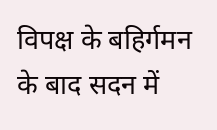विपक्ष के बहिर्गमन के बाद सदन में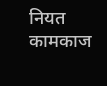नियत कामकाज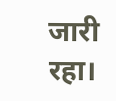जारी रहा।